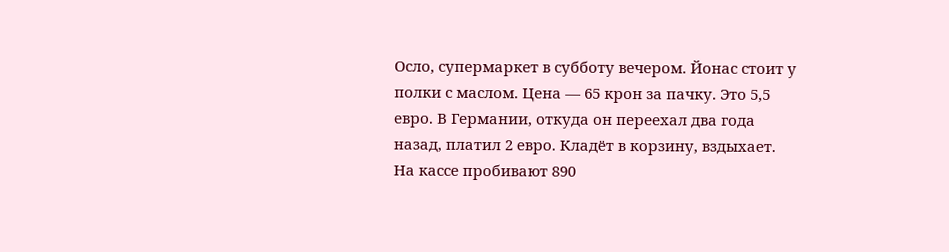Осло, супермаркет в субботу вечером. Йонас стоит у полки с маслом. Цена — 65 крон за пачку. Это 5,5 евро. В Германии, откуда он переехал два года назад, платил 2 евро. Кладёт в корзину, вздыхает.
На кассе пробивают 890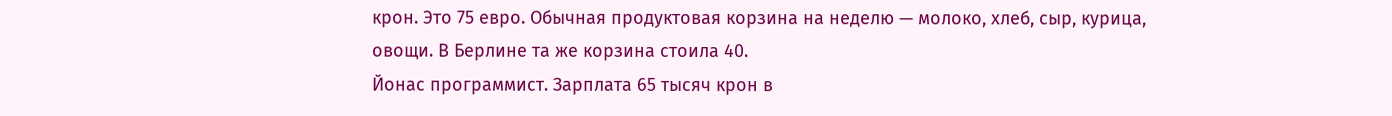крон. Это 75 евро. Обычная продуктовая корзина на неделю — молоко, хлеб, сыр, курица, овощи. В Берлине та же корзина стоила 40.
Йонас программист. Зарплата 65 тысяч крон в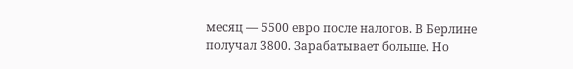месяц — 5500 евро после налогов. В Берлине получал 3800. Зарабатывает больше. Но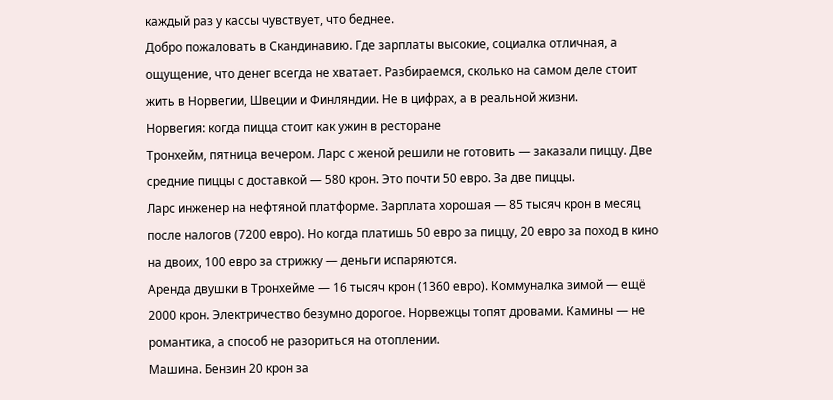каждый раз у кассы чувствует, что беднее.
Добро пожаловать в Скандинавию. Где зарплаты высокие, социалка отличная, а ощущение, что денег всегда не хватает. Разбираемся, сколько на самом деле стоит жить в Норвегии, Швеции и Финляндии. Не в цифрах, а в реальной жизни.
Норвегия: когда пицца стоит как ужин в ресторане
Тронхейм, пятница вечером. Ларс с женой решили не готовить — заказали пиццу. Две средние пиццы с доставкой — 580 крон. Это почти 50 евро. За две пиццы.
Ларс инженер на нефтяной платформе. Зарплата хорошая — 85 тысяч крон в месяц после налогов (7200 евро). Но когда платишь 50 евро за пиццу, 20 евро за поход в кино на двоих, 100 евро за стрижку — деньги испаряются.
Аренда двушки в Тронхейме — 16 тысяч крон (1360 евро). Коммуналка зимой — ещё 2000 крон. Электричество безумно дорогое. Норвежцы топят дровами. Камины — не романтика, а способ не разориться на отоплении.
Машина. Бензин 20 крон за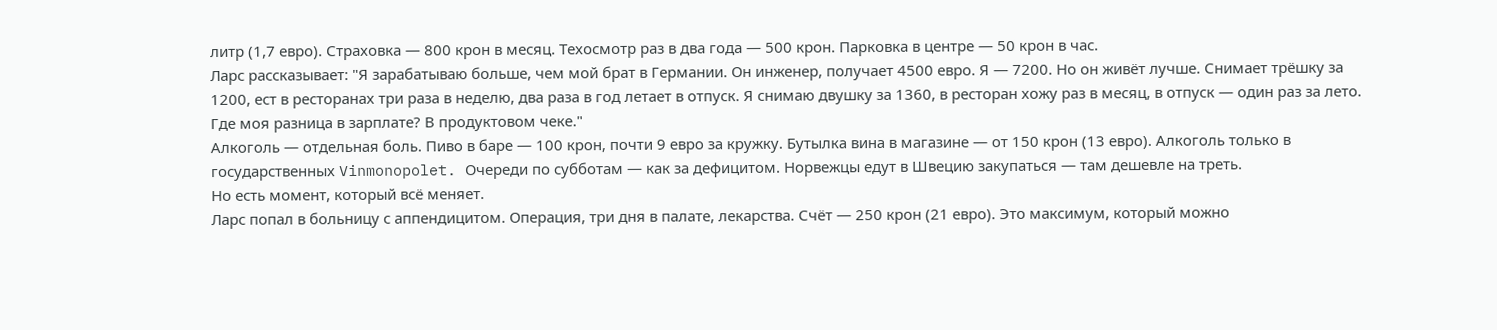литр (1,7 евро). Страховка — 800 крон в месяц. Техосмотр раз в два года — 500 крон. Парковка в центре — 50 крон в час.
Ларс рассказывает: "Я зарабатываю больше, чем мой брат в Германии. Он инженер, получает 4500 евро. Я — 7200. Но он живёт лучше. Снимает трёшку за 1200, ест в ресторанах три раза в неделю, два раза в год летает в отпуск. Я снимаю двушку за 1360, в ресторан хожу раз в месяц, в отпуск — один раз за лето. Где моя разница в зарплате? В продуктовом чеке."
Алкоголь — отдельная боль. Пиво в баре — 100 крон, почти 9 евро за кружку. Бутылка вина в магазине — от 150 крон (13 евро). Алкоголь только в государственных Vinmonopolet. Очереди по субботам — как за дефицитом. Норвежцы едут в Швецию закупаться — там дешевле на треть.
Но есть момент, который всё меняет.
Ларс попал в больницу с аппендицитом. Операция, три дня в палате, лекарства. Счёт — 250 крон (21 евро). Это максимум, который можно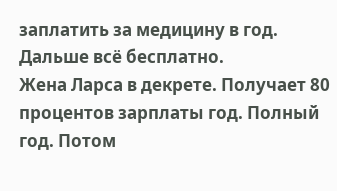заплатить за медицину в год. Дальше всё бесплатно.
Жена Ларса в декрете. Получает 80 процентов зарплаты год. Полный год. Потом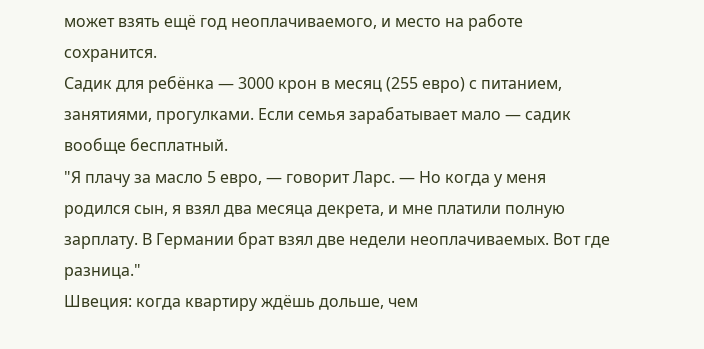может взять ещё год неоплачиваемого, и место на работе сохранится.
Садик для ребёнка — 3000 крон в месяц (255 евро) с питанием, занятиями, прогулками. Если семья зарабатывает мало — садик вообще бесплатный.
"Я плачу за масло 5 евро, — говорит Ларс. — Но когда у меня родился сын, я взял два месяца декрета, и мне платили полную зарплату. В Германии брат взял две недели неоплачиваемых. Вот где разница."
Швеция: когда квартиру ждёшь дольше, чем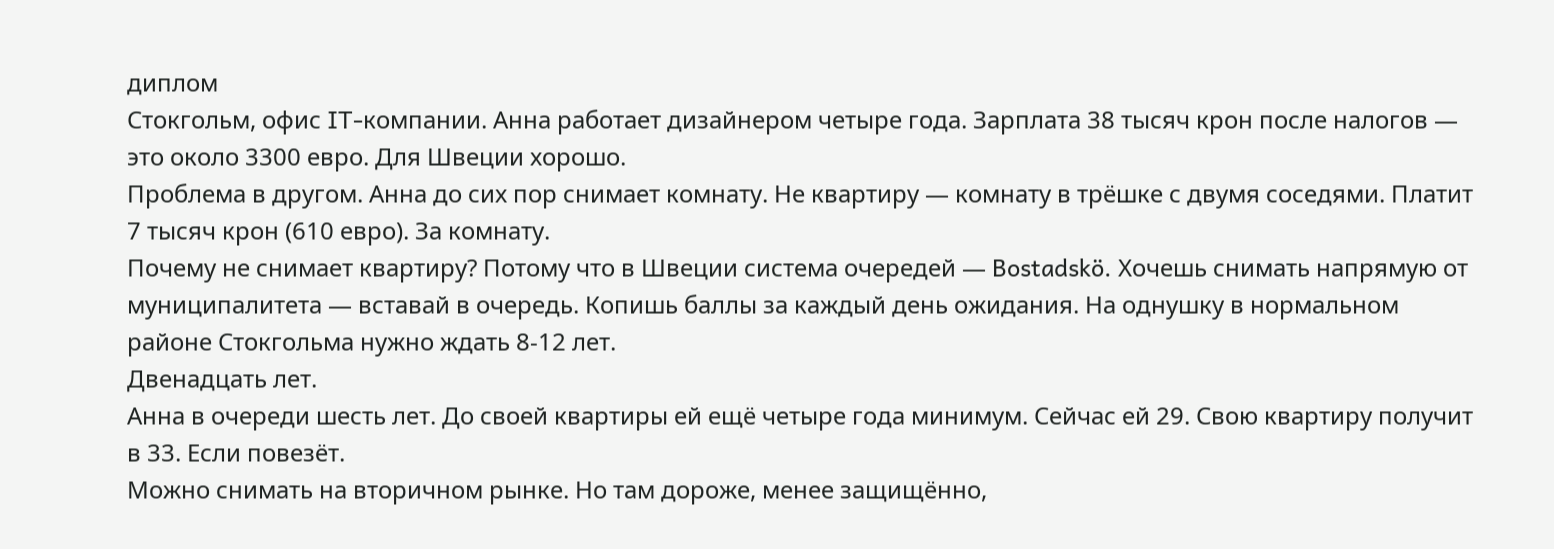диплом
Стокгольм, офис IT-компании. Анна работает дизайнером четыре года. Зарплата 38 тысяч крон после налогов — это около 3300 евро. Для Швеции хорошо.
Проблема в другом. Анна до сих пор снимает комнату. Не квартиру — комнату в трёшке с двумя соседями. Платит 7 тысяч крон (610 евро). За комнату.
Почему не снимает квартиру? Потому что в Швеции система очередей — Bostadskö. Хочешь снимать напрямую от муниципалитета — вставай в очередь. Копишь баллы за каждый день ожидания. На однушку в нормальном районе Стокгольма нужно ждать 8-12 лет.
Двенадцать лет.
Анна в очереди шесть лет. До своей квартиры ей ещё четыре года минимум. Сейчас ей 29. Свою квартиру получит в 33. Если повезёт.
Можно снимать на вторичном рынке. Но там дороже, менее защищённо,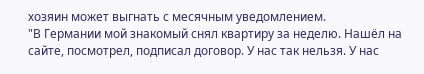хозяин может выгнать с месячным уведомлением.
"В Германии мой знакомый снял квартиру за неделю. Нашёл на сайте, посмотрел, подписал договор. У нас так нельзя. У нас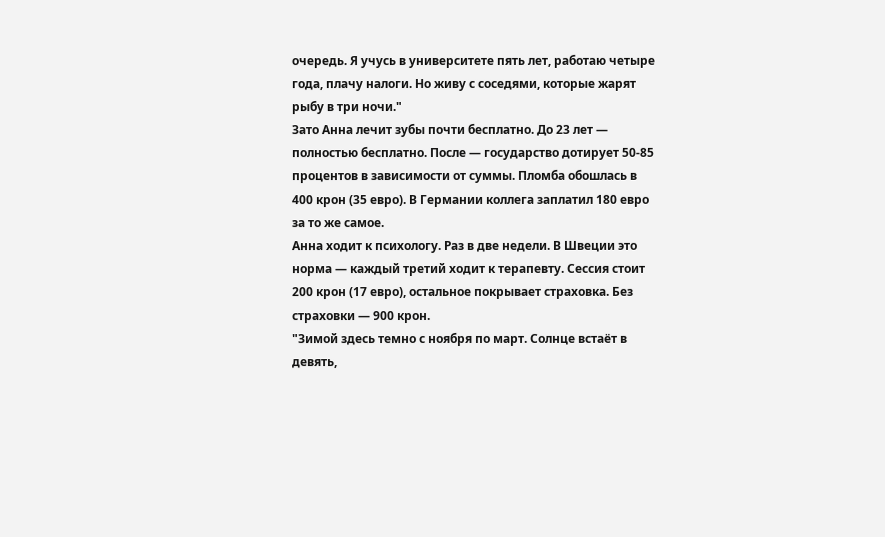очередь. Я учусь в университете пять лет, работаю четыре года, плачу налоги. Но живу с соседями, которые жарят рыбу в три ночи."
Зато Анна лечит зубы почти бесплатно. До 23 лет — полностью бесплатно. После — государство дотирует 50-85 процентов в зависимости от суммы. Пломба обошлась в 400 крон (35 евро). В Германии коллега заплатил 180 евро за то же самое.
Анна ходит к психологу. Раз в две недели. В Швеции это норма — каждый третий ходит к терапевту. Сессия стоит 200 крон (17 евро), остальное покрывает страховка. Без страховки — 900 крон.
"Зимой здесь темно с ноября по март. Солнце встаёт в девять,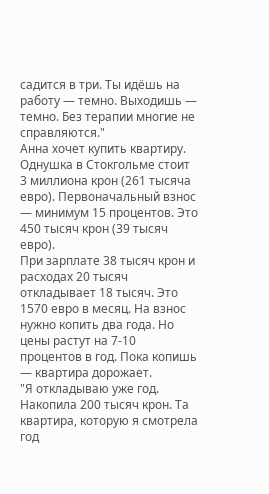садится в три. Ты идёшь на работу — темно. Выходишь — темно. Без терапии многие не справляются."
Анна хочет купить квартиру. Однушка в Стокгольме стоит 3 миллиона крон (261 тысяча евро). Первоначальный взнос — минимум 15 процентов. Это 450 тысяч крон (39 тысяч евро).
При зарплате 38 тысяч крон и расходах 20 тысяч откладывает 18 тысяч. Это 1570 евро в месяц. На взнос нужно копить два года. Но цены растут на 7-10 процентов в год. Пока копишь — квартира дорожает.
"Я откладываю уже год. Накопила 200 тысяч крон. Та квартира, которую я смотрела год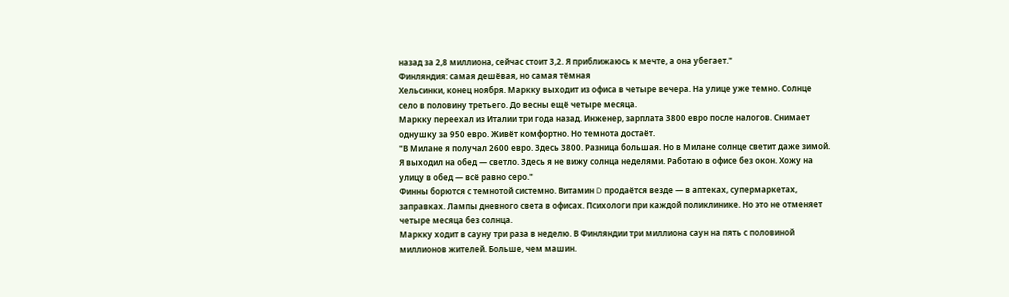назад за 2,8 миллиона, сейчас стоит 3,2. Я приближаюсь к мечте, а она убегает."
Финляндия: самая дешёвая, но самая тёмная
Хельсинки, конец ноября. Маркку выходит из офиса в четыре вечера. На улице уже темно. Солнце село в половину третьего. До весны ещё четыре месяца.
Маркку переехал из Италии три года назад. Инженер, зарплата 3800 евро после налогов. Снимает однушку за 950 евро. Живёт комфортно. Но темнота достаёт.
"В Милане я получал 2600 евро. Здесь 3800. Разница большая. Но в Милане солнце светит даже зимой. Я выходил на обед — светло. Здесь я не вижу солнца неделями. Работаю в офисе без окон. Хожу на улицу в обед — всё равно серо."
Финны борются с темнотой системно. Витамин D продаётся везде — в аптеках, супермаркетах, заправках. Лампы дневного света в офисах. Психологи при каждой поликлинике. Но это не отменяет четыре месяца без солнца.
Маркку ходит в сауну три раза в неделю. В Финляндии три миллиона саун на пять с половиной миллионов жителей. Больше, чем машин.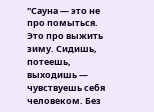"Сауна — это не про помыться. Это про выжить зиму. Сидишь, потеешь, выходишь — чувствуешь себя человеком. Без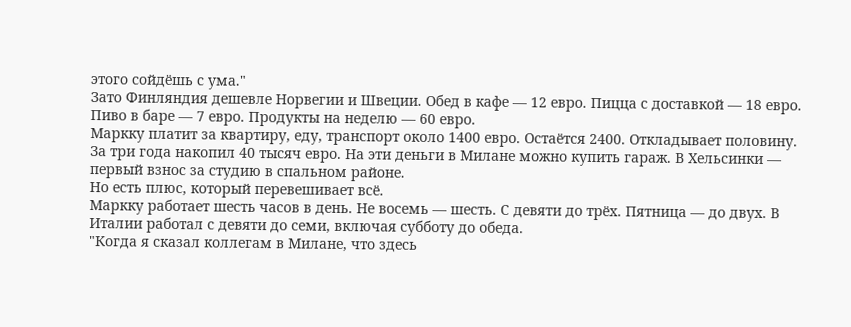этого сойдёшь с ума."
Зато Финляндия дешевле Норвегии и Швеции. Обед в кафе — 12 евро. Пицца с доставкой — 18 евро. Пиво в баре — 7 евро. Продукты на неделю — 60 евро.
Маркку платит за квартиру, еду, транспорт около 1400 евро. Остаётся 2400. Откладывает половину. За три года накопил 40 тысяч евро. На эти деньги в Милане можно купить гараж. В Хельсинки — первый взнос за студию в спальном районе.
Но есть плюс, который перевешивает всё.
Маркку работает шесть часов в день. Не восемь — шесть. С девяти до трёх. Пятница — до двух. В Италии работал с девяти до семи, включая субботу до обеда.
"Когда я сказал коллегам в Милане, что здесь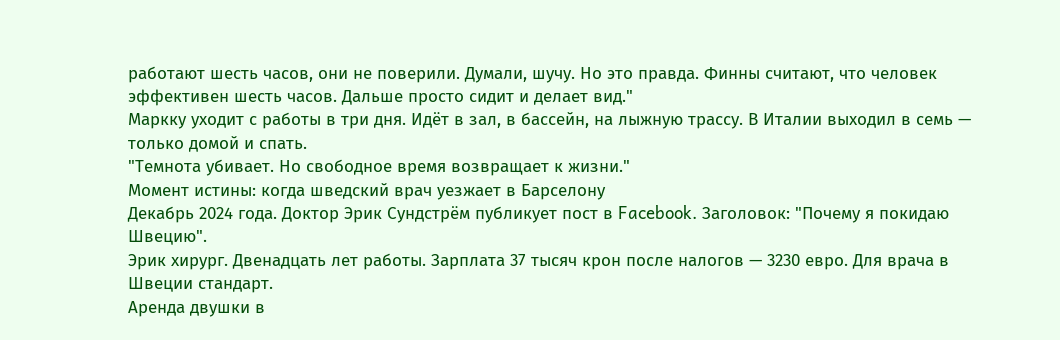работают шесть часов, они не поверили. Думали, шучу. Но это правда. Финны считают, что человек эффективен шесть часов. Дальше просто сидит и делает вид."
Маркку уходит с работы в три дня. Идёт в зал, в бассейн, на лыжную трассу. В Италии выходил в семь — только домой и спать.
"Темнота убивает. Но свободное время возвращает к жизни."
Момент истины: когда шведский врач уезжает в Барселону
Декабрь 2024 года. Доктор Эрик Сундстрём публикует пост в Facebook. Заголовок: "Почему я покидаю Швецию".
Эрик хирург. Двенадцать лет работы. Зарплата 37 тысяч крон после налогов — 3230 евро. Для врача в Швеции стандарт.
Аренда двушки в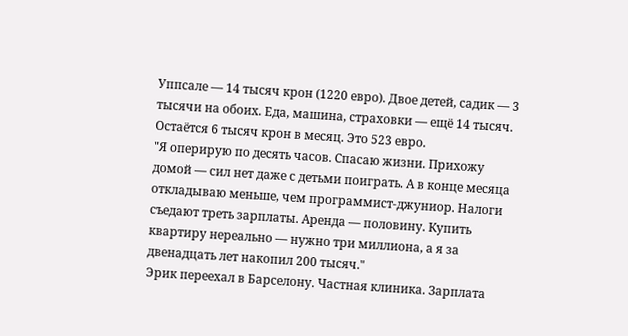Уппсале — 14 тысяч крон (1220 евро). Двое детей, садик — 3 тысячи на обоих. Еда, машина, страховки — ещё 14 тысяч. Остаётся 6 тысяч крон в месяц. Это 523 евро.
"Я оперирую по десять часов. Спасаю жизни. Прихожу домой — сил нет даже с детьми поиграть. А в конце месяца откладываю меньше, чем программист-джуниор. Налоги съедают треть зарплаты. Аренда — половину. Купить квартиру нереально — нужно три миллиона, а я за двенадцать лет накопил 200 тысяч."
Эрик переехал в Барселону. Частная клиника. Зарплата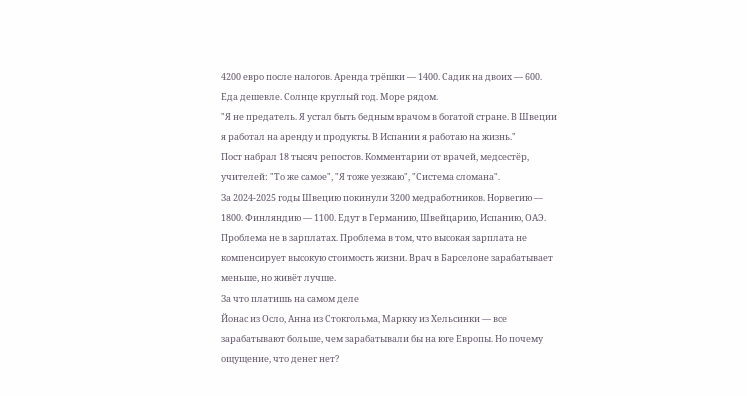4200 евро после налогов. Аренда трёшки — 1400. Садик на двоих — 600. Еда дешевле. Солнце круглый год. Море рядом.
"Я не предатель. Я устал быть бедным врачом в богатой стране. В Швеции я работал на аренду и продукты. В Испании я работаю на жизнь."
Пост набрал 18 тысяч репостов. Комментарии от врачей, медсестёр, учителей: "То же самое", "Я тоже уезжаю", "Система сломана".
За 2024-2025 годы Швецию покинули 3200 медработников. Норвегию — 1800. Финляндию — 1100. Едут в Германию, Швейцарию, Испанию, ОАЭ.
Проблема не в зарплатах. Проблема в том, что высокая зарплата не компенсирует высокую стоимость жизни. Врач в Барселоне зарабатывает меньше, но живёт лучше.
За что платишь на самом деле
Йонас из Осло, Анна из Стокгольма, Маркку из Хельсинки — все зарабатывают больше, чем зарабатывали бы на юге Европы. Но почему ощущение, что денег нет?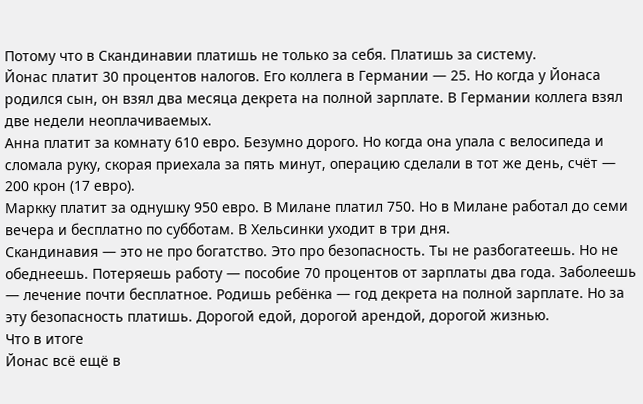Потому что в Скандинавии платишь не только за себя. Платишь за систему.
Йонас платит 30 процентов налогов. Его коллега в Германии — 25. Но когда у Йонаса родился сын, он взял два месяца декрета на полной зарплате. В Германии коллега взял две недели неоплачиваемых.
Анна платит за комнату 610 евро. Безумно дорого. Но когда она упала с велосипеда и сломала руку, скорая приехала за пять минут, операцию сделали в тот же день, счёт — 200 крон (17 евро).
Маркку платит за однушку 950 евро. В Милане платил 750. Но в Милане работал до семи вечера и бесплатно по субботам. В Хельсинки уходит в три дня.
Скандинавия — это не про богатство. Это про безопасность. Ты не разбогатеешь. Но не обеднеешь. Потеряешь работу — пособие 70 процентов от зарплаты два года. Заболеешь — лечение почти бесплатное. Родишь ребёнка — год декрета на полной зарплате. Но за эту безопасность платишь. Дорогой едой, дорогой арендой, дорогой жизнью.
Что в итоге
Йонас всё ещё в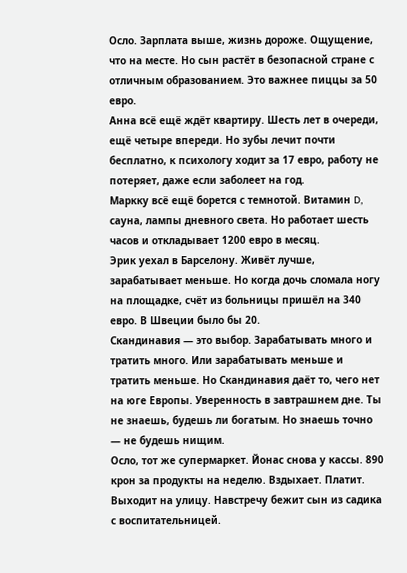Осло. Зарплата выше, жизнь дороже. Ощущение, что на месте. Но сын растёт в безопасной стране с отличным образованием. Это важнее пиццы за 50 евро.
Анна всё ещё ждёт квартиру. Шесть лет в очереди, ещё четыре впереди. Но зубы лечит почти бесплатно, к психологу ходит за 17 евро, работу не потеряет, даже если заболеет на год.
Маркку всё ещё борется с темнотой. Витамин D, сауна, лампы дневного света. Но работает шесть часов и откладывает 1200 евро в месяц.
Эрик уехал в Барселону. Живёт лучше, зарабатывает меньше. Но когда дочь сломала ногу на площадке, счёт из больницы пришёл на 340 евро. В Швеции было бы 20.
Скандинавия — это выбор. Зарабатывать много и тратить много. Или зарабатывать меньше и тратить меньше. Но Скандинавия даёт то, чего нет на юге Европы. Уверенность в завтрашнем дне. Ты не знаешь, будешь ли богатым. Но знаешь точно — не будешь нищим.
Осло, тот же супермаркет. Йонас снова у кассы. 890 крон за продукты на неделю. Вздыхает. Платит. Выходит на улицу. Навстречу бежит сын из садика с воспитательницей.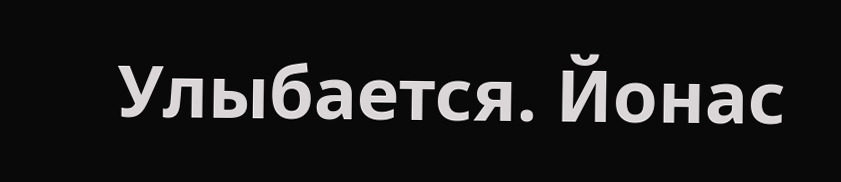Улыбается. Йонас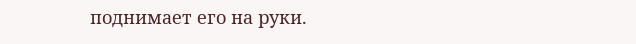поднимает его на руки.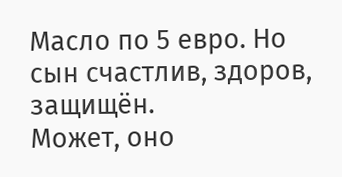Масло по 5 евро. Но сын счастлив, здоров, защищён.
Может, оно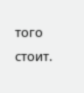того стоит.